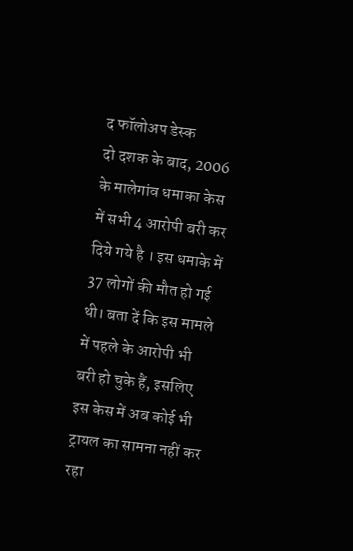द फॉलोअप डेस्क
दो दशक के बाद, 2006 के मालेगांव धमाका केस में सभी 4 आरोपी बरी कर दिये गये है । इस धमाके में 37 लोगों की मौत हो गई थी। बता दें कि इस मामले में पहले के आरोपी भी बरी हो चुके हैं, इसलिए इस केस में अब कोई भी ट्रायल का सामना नहीं कर रहा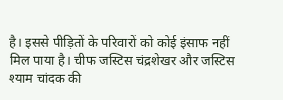है। इससे पीड़ितों के परिवारों को कोई इंसाफ नहीं मिल पाया है। चीफ जस्टिस चंद्रशेखर और जस्टिस श्याम चांदक की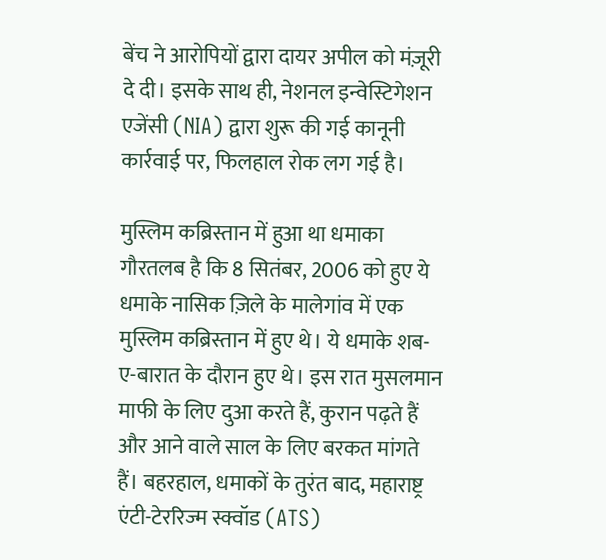बेंच ने आरोपियों द्वारा दायर अपील को मंज़ूरी दे दी। इसके साथ ही, नेशनल इन्वेस्टिगेशन एजेंसी (NIA) द्वारा शुरू की गई कानूनी कार्रवाई पर, फिलहाल रोक लग गई है।

मुस्लिम कब्रिस्तान में हुआ था धमाका
गौरतलब है कि 8 सितंबर, 2006 को हुए ये धमाके नासिक ज़िले के मालेगांव में एक मुस्लिम कब्रिस्तान में हुए थे। ये धमाके शब-ए-बारात के दौरान हुए थे। इस रात मुसलमान माफी के लिए दुआ करते हैं, कुरान पढ़ते हैं और आने वाले साल के लिए बरकत मांगते हैं। बहरहाल, धमाकों के तुरंत बाद, महाराष्ट्र एंटी-टेररिज्म स्क्वॉड (ATS)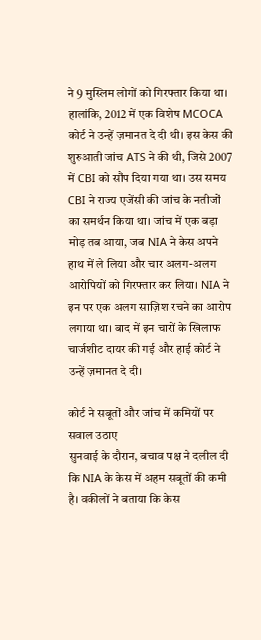ने 9 मुस्लिम लोगों को गिरफ्तार किया था। हालांकि, 2012 में एक विशेष MCOCA कोर्ट ने उन्हें ज़मानत दे दी थी। इस केस की शुरुआती जांच ATS ने की थी, जिसे 2007 में CBI को सौंप दिया गया था। उस समय CBI ने राज्य एजेंसी की जांच के नतीजों का समर्थन किया था। जांच में एक बड़ा मोड़ तब आया, जब NIA ने केस अपने हाथ में ले लिया और चार अलग-अलग आरोपियों को गिरफ्तार कर लिया। NIA ने इन पर एक अलग साज़िश रचने का आरोप लगाया था। बाद में इन चारों के खिलाफ चार्जशीट दायर की गई और हाई कोर्ट ने उन्हें ज़मानत दे दी।

कोर्ट ने सबूतों और जांच में कमियों पर सवाल उठाए
सुनवाई के दौरान, बचाव पक्ष ने दलील दी कि NIA के केस में अहम सबूतों की कमी है। वकीलों ने बताया कि केस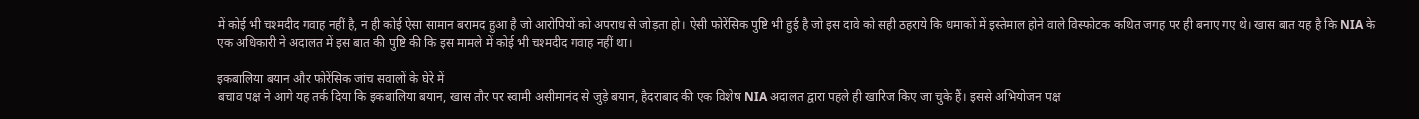में कोई भी चश्मदीद गवाह नहीं है, न ही कोई ऐसा सामान बरामद हुआ है जो आरोपियों को अपराध से जोड़ता हो। ऐसी फोरेंसिक पुष्टि भी हुई है जो इस दावे को सही ठहराये कि धमाकों में इस्तेमाल होने वाले विस्फोटक कथित जगह पर ही बनाए गए थे। खास बात यह है कि NIA के एक अधिकारी ने अदालत में इस बात की पुष्टि की कि इस मामले में कोई भी चश्मदीद गवाह नहीं था।

इकबालिया बयान और फोरेंसिक जांच सवालों के घेरे में
बचाव पक्ष ने आगे यह तर्क दिया कि इकबालिया बयान, खास तौर पर स्वामी असीमानंद से जुड़े बयान, हैदराबाद की एक विशेष NIA अदालत द्वारा पहले ही खारिज किए जा चुके हैं। इससे अभियोजन पक्ष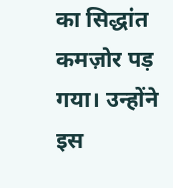का सिद्धांत कमज़ोर पड़ गया। उन्होंने इस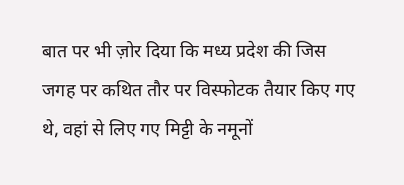बात पर भी ज़ोर दिया कि मध्य प्रदेश की जिस जगह पर कथित तौर पर विस्फोटक तैयार किए गए थे, वहां से लिए गए मिट्टी के नमूनों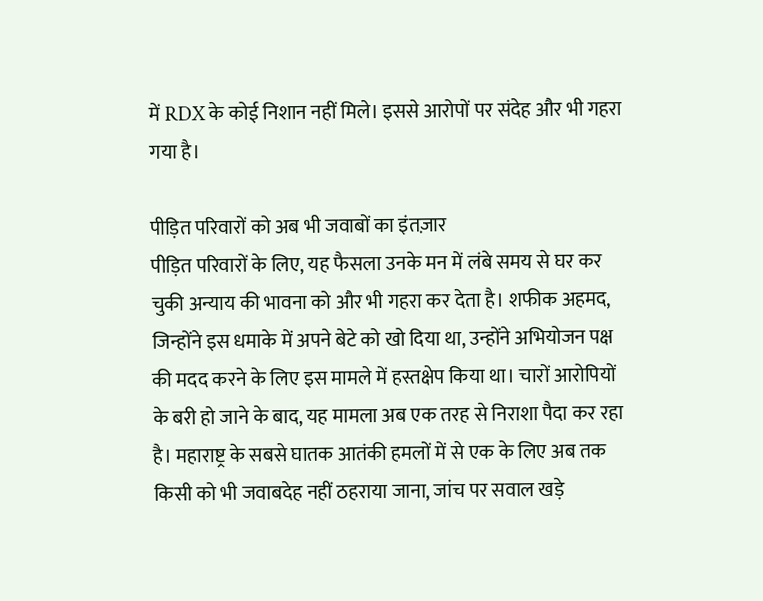में RDX के कोई निशान नहीं मिले। इससे आरोपों पर संदेह और भी गहरा गया है।

पीड़ित परिवारों को अब भी जवाबों का इंतज़ार
पीड़ित परिवारों के लिए, यह फैसला उनके मन में लंबे समय से घर कर चुकी अन्याय की भावना को और भी गहरा कर देता है। शफीक अहमद, जिन्होंने इस धमाके में अपने बेटे को खो दिया था, उन्होंने अभियोजन पक्ष की मदद करने के लिए इस मामले में हस्तक्षेप किया था। चारों आरोपियों के बरी हो जाने के बाद, यह मामला अब एक तरह से निराशा पैदा कर रहा है। महाराष्ट्र के सबसे घातक आतंकी हमलों में से एक के लिए अब तक किसी को भी जवाबदेह नहीं ठहराया जाना, जांच पर सवाल खड़े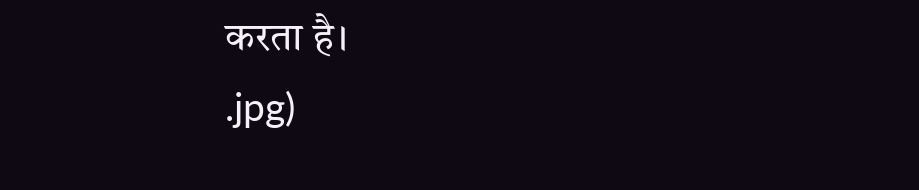करता है।
.jpg)